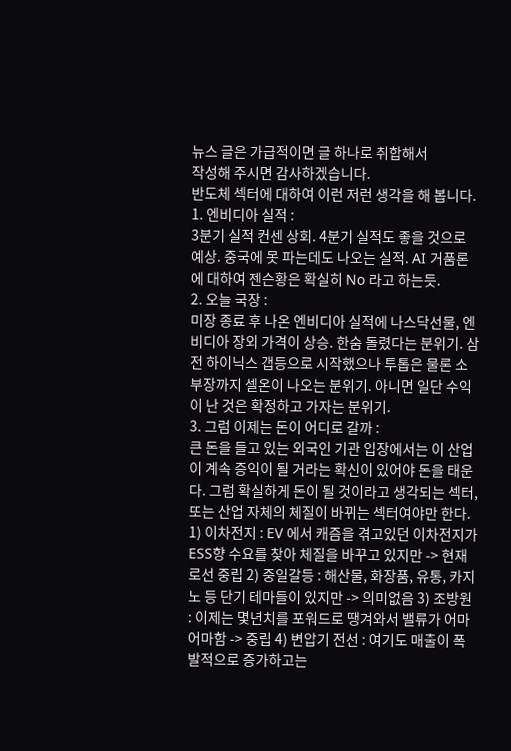뉴스 글은 가급적이면 글 하나로 취합해서
작성해 주시면 감사하겠습니다.
반도체 섹터에 대하여 이런 저런 생각을 해 봅니다.
1. 엔비디아 실적 :
3분기 실적 컨센 상회. 4분기 실적도 좋을 것으로 예상. 중국에 못 파는데도 나오는 실적. AI 거품론에 대하여 젠슨황은 확실히 No 라고 하는듯.
2. 오늘 국장 :
미장 종료 후 나온 엔비디아 실적에 나스닥선물, 엔비디아 장외 가격이 상승. 한숨 돌렸다는 분위기. 삼전 하이닉스 갭등으로 시작했으나 투톱은 물론 소부장까지 셀온이 나오는 분위기. 아니면 일단 수익이 난 것은 확정하고 가자는 분위기.
3. 그럼 이제는 돈이 어디로 갈까 :
큰 돈을 들고 있는 외국인 기관 입장에서는 이 산업이 계속 증익이 될 거라는 확신이 있어야 돈을 태운다. 그럼 확실하게 돈이 될 것이라고 생각되는 섹터, 또는 산업 자체의 체질이 바뀌는 섹터여야만 한다.
1) 이차전지 : EV 에서 캐즘을 겪고있던 이차전지가 ESS향 수요를 찾아 체질을 바꾸고 있지만 -> 현재로선 중립 2) 중일갈등 : 해산물, 화장품, 유통, 카지노 등 단기 테마들이 있지만 -> 의미없음 3) 조방원 : 이제는 몇년치를 포워드로 땡겨와서 밸류가 어마어마함 -> 중립 4) 변압기 전선 : 여기도 매출이 폭발적으로 증가하고는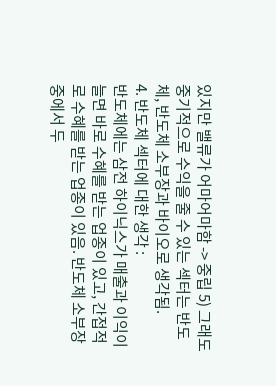있지만 밸류가 어마어마함 -> 중립 5) 그래도 중기적으로 수익을 줄 수 있는 섹터는 반도체, 반도체 소부장과 바이오로 생각됨.
4. 반도체 섹터에 대한 생각 :
반도체에는 삼전 하이닉스가 매출과 이익이 늘면 바로 수혜를 받는 업종이 있고, 간접적로 수혜를 받는 업종이 있음. 반도체 소부장 중에서 두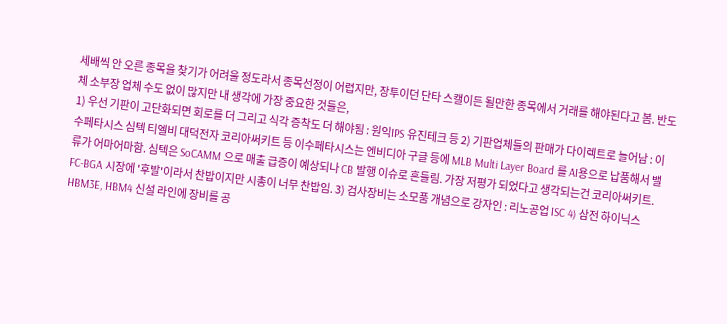세배씩 안 오른 종목을 찾기가 어려울 정도라서 종목선정이 어렵지만, 장투이던 단타 스캘이든 될만한 종목에서 거래를 해야된다고 봄. 반도체 소부장 업체 수도 없이 많지만 내 생각에 가장 중요한 것들은,
1) 우선 기판이 고단화되면 회로를 더 그리고 식각 증착도 더 해야됨 : 원익IPS 유진테크 등 2) 기판업체들의 판매가 다이렉트로 늘어남 : 이수페타시스 심텍 티엘비 대덕전자 코리아써키트 등 이수페타시스는 엔비디아 구글 등에 MLB Multi Layer Board 를 AI용으로 납품해서 밸류가 어마어마함. 심텍은 SoCAMM 으로 매출 급증이 예상되나 CB 발행 이슈로 흔들림. 가장 저평가 되었다고 생각되는건 코리아써키트. FC-BGA 시장에 '후발'이라서 찬밥이지만 시총이 너무 찬밥임. 3) 검사장비는 소모품 개념으로 강자인 : 리노공업 ISC 4) 삼전 하이닉스 HBM3E, HBM4 신설 라인에 장비를 공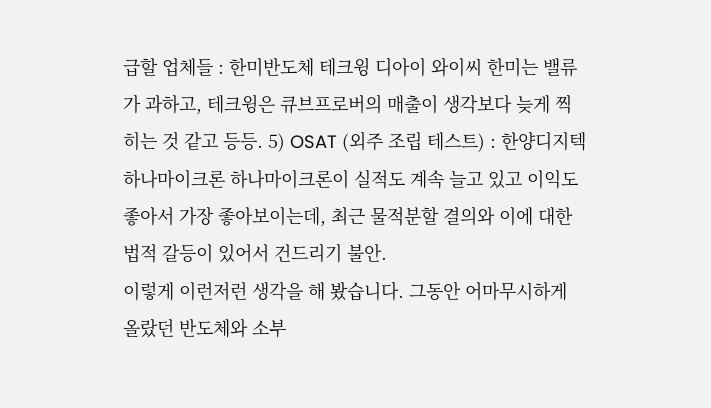급할 업체들 : 한미반도체 테크윙 디아이 와이씨 한미는 밸류가 과하고, 테크윙은 큐브프로버의 매출이 생각보다 늦게 찍히는 것 같고 등등. 5) OSAT (외주 조립 테스트) : 한양디지텍 하나마이크론 하나마이크론이 실적도 계속 늘고 있고 이익도 좋아서 가장 좋아보이는데, 최근 물적분할 결의와 이에 대한 법적 갈등이 있어서 건드리기 불안.
이렇게 이런저런 생각을 해 봤습니다. 그동안 어마무시하게 올랐던 반도체와 소부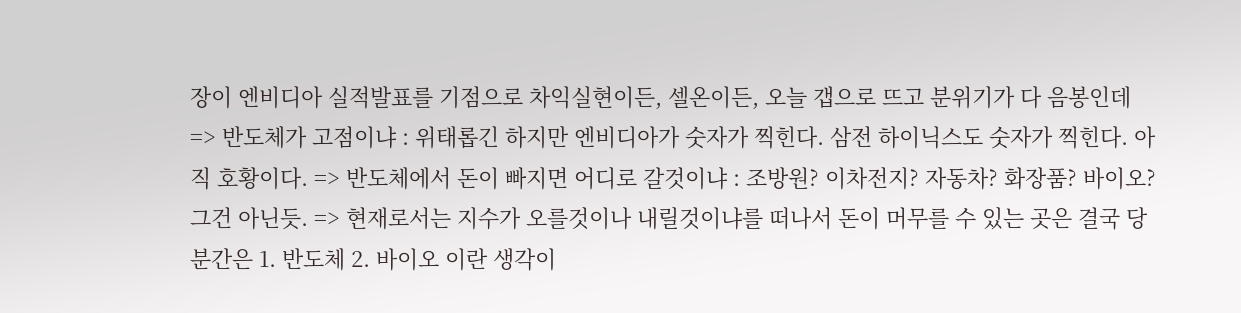장이 엔비디아 실적발표를 기점으로 차익실현이든, 셀온이든, 오늘 갭으로 뜨고 분위기가 다 음봉인데 => 반도체가 고점이냐 : 위태롭긴 하지만 엔비디아가 숫자가 찍힌다. 삼전 하이닉스도 숫자가 찍힌다. 아직 호황이다. => 반도체에서 돈이 빠지면 어디로 갈것이냐 : 조방원? 이차전지? 자동차? 화장품? 바이오? 그건 아닌듯. => 현재로서는 지수가 오를것이나 내릴것이냐를 떠나서 돈이 머무를 수 있는 곳은 결국 당분간은 1. 반도체 2. 바이오 이란 생각이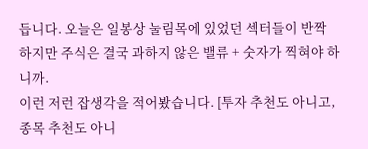듭니다. 오늘은 일봉상 눌림목에 있었던 섹터들이 반짝 하지만 주식은 결국 과하지 않은 밸류 + 숫자가 찍혀야 하니까.
이런 저런 잡생각을 적어봤습니다. [투자 추천도 아니고, 종목 추천도 아니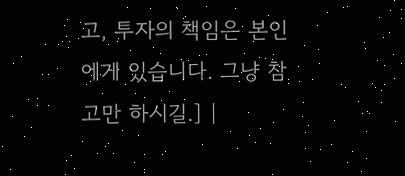고, 투자의 책임은 본인에게 있습니다. 그냥 참고만 하시길.] |